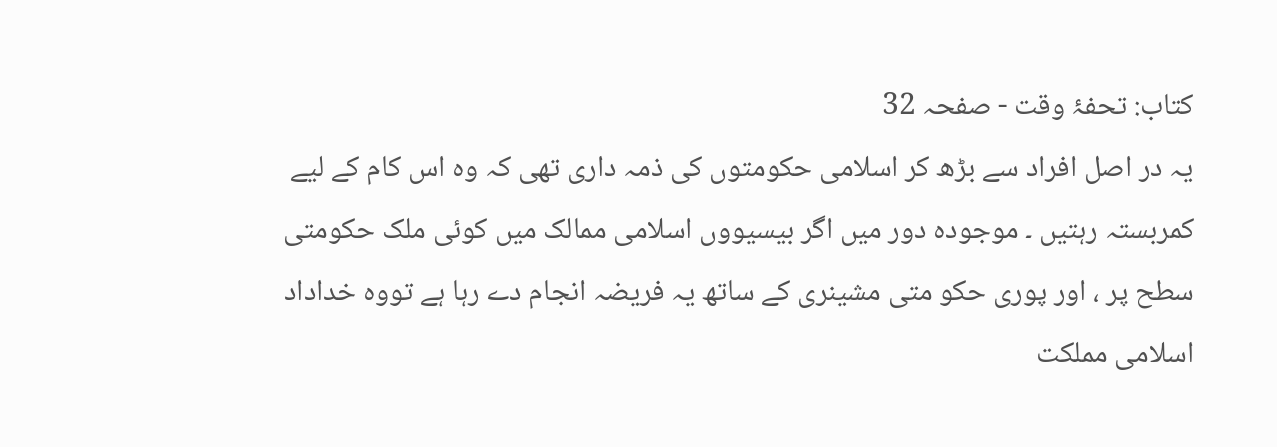کتاب: تحفۂ وقت - صفحہ 32
یہ در اصل افراد سے بڑھ کر اسلامی حکومتوں کی ذمہ داری تھی کہ وہ اس کام کے لیے کمربستہ رہتیں ۔ موجودہ دور میں اگر بیسیووں اسلامی ممالک میں کوئی ملک حکومتی سطح پر ، اور پوری حکو متی مشینری کے ساتھ یہ فریضہ انجام دے رہا ہے تووہ خداداد اسلامی مملکت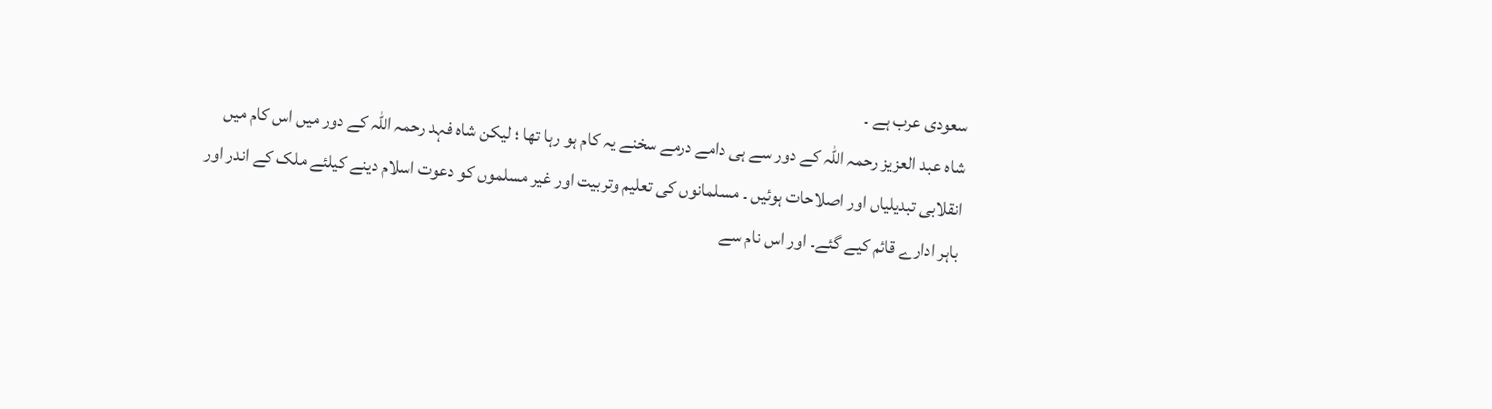سعودی عرب ہے ۔
شاہ عبد العزیز رحمہ اللہ کے دور سے ہی دامے درمے سخنے یہ کام ہو رہا تھا ؛ لیکن شاہ فہد رحمہ اللہ کے دور میں اس کام میں انقلابی تبدیلیاں اور اصلاحات ہوئیں ۔ مسلمانوں کی تعلیم وتربیت اور غیر مسلموں کو دعوت اسلام دینے کیلئے ملک کے اندر اور باہر ادارے قائم کیے گئے۔ اور اس نام سے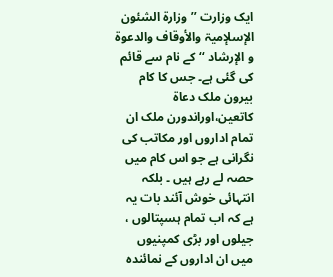ایک وزارت ’’وزارۃ الشئون الإسلإمیۃ والأوقاف والدعوۃ و الإرشاد ‘‘ کے نام سے قائم کی گئی ہے۔ جس کا کام بیرون ملک دعاۃ کاتعین،اوراندورن ملک ان تمام اداروں اور مکاتب کی نگرانی ہے جو اس کام میں حصہ لے رہے ہیں ۔ بلکہ انتہائی خوش آئند بات یہ ہے کہ اب تمام ہسپتالوں ، جیلوں اور بڑی کمپنیوں میں ان اداروں کے نمائندہ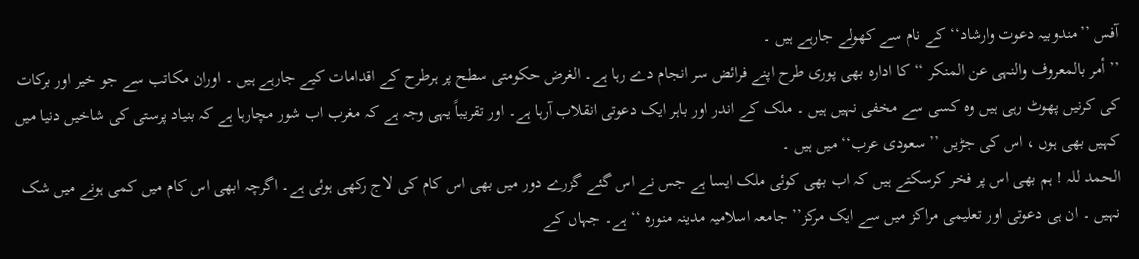آفس ’’مندوبیہ دعوت وارشاد‘‘ کے نام سے کھولے جارہے ہیں ۔
’’ أمر بالمعروف والنہی عن المنکر ‘‘ کا ادارہ بھی پوری طرح اپنے فرائض سر انجام دے رہا ہے۔ الغرض حکومتی سطح پر ہرطرح کے اقدامات کیے جارہے ہیں ۔ اوران مکاتب سے جو خیر اور برکات کی کرنیں پھوٹ رہی ہیں وہ کسی سے مخفی نہیں ہیں ۔ ملک کے اندر اور باہر ایک دعوتی انقلاب آرہا ہے۔ اور تقریباً یہی وجہ ہے کہ مغرب اب شور مچارہا ہے کہ بنیاد پرستی کی شاخیں دنیا میں کہیں بھی ہوں ، اس کی جڑیں ’’ سعودی عرب‘‘ میں ہیں ۔
الحمد للہ ! ہم بھی اس پر فخر کرسکتے ہیں کہ اب بھی کوئی ملک ایسا ہے جس نے اس گئے گزرے دور میں بھی اس کام کی لاج رکھی ہوئی ہے۔ اگرچہ ابھی اس کام میں کمی ہونے میں شک نہیں ۔ ان ہی دعوتی اور تعلیمی مراکز میں سے ایک مرکز’’ جامعہ اسلامیہ مدینہ منورہ ‘‘ ہے۔ جہاں کے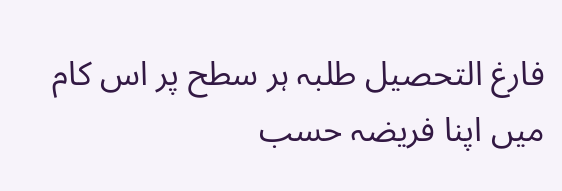فارغ التحصیل طلبہ ہر سطح پر اس کام میں اپنا فریضہ حسب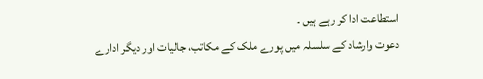استطاعت ادا کر رہے ہیں ۔
دعوت وارشاد کے سلسلہ میں پورے ملک کے مکاتب، جالیات اور دیگر ادارے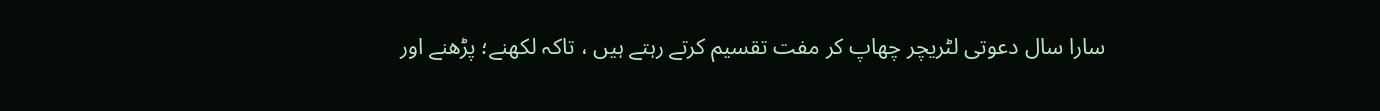سارا سال دعوتی لٹریچر چھاپ کر مفت تقسیم کرتے رہتے ہیں ، تاکہ لکھنے؛ پڑھنے اور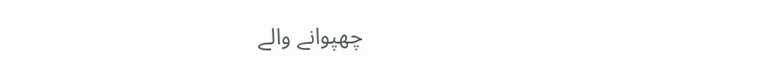چھپوانے والے